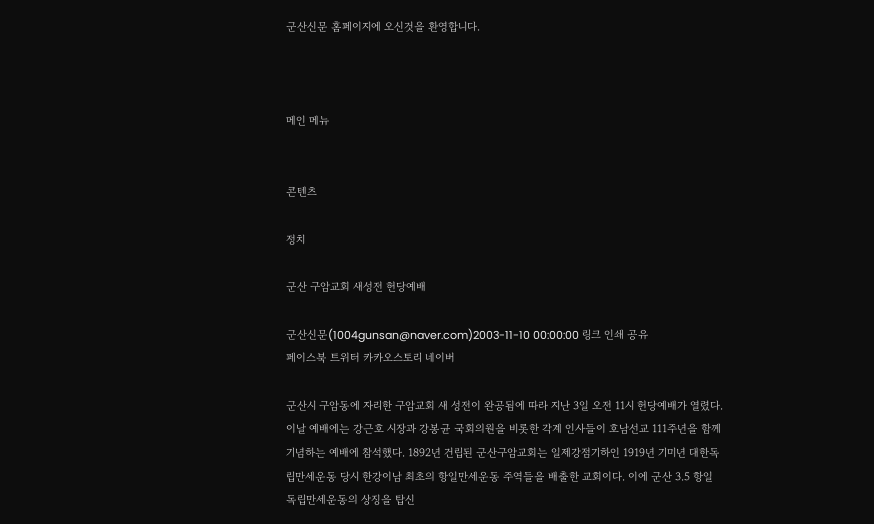군산신문 홈페이지에 오신것을 환영합니다.



메인 메뉴


콘텐츠

정치

군산 구암교회 새성전 헌당예배

군산신문(1004gunsan@naver.com)2003-11-10 00:00:00 링크 인쇄 공유
페이스북 트위터 카카오스토리 네이버

군산시 구암동에 자리한 구암교회 새 성전이 완공됨에 따라 지난 3일 오전 11시 헌당예배가 열렸다. 이날 예배에는 강근호 시장과 강봉균 국회의원을 비롯한 각계 인사들이 호남선교 111주년을 함께 기념하는 예배에 참석했다. 1892년 건립된 군산구암교회는 일제강점기하인 1919년 기미년 대한독립만세운동 당시 한강이남 최초의 항일만세운동 주역들을 배출한 교회이다. 이에 군산 3.5 항일독립만세운동의 상징을 탑신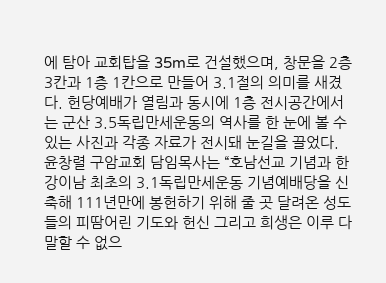에 탐아 교회탑을 35m로 건설했으며, 창문을 2층 3칸과 1층 1칸으로 만들어 3.1절의 의미를 새겼다. 헌당예배가 열림과 동시에 1층 전시공간에서는 군산 3.5독립만세운동의 역사를 한 눈에 볼 수 있는 사진과 각종 자료가 전시돼 눈길을 끌었다. 윤창렬 구암교회 담임목사는 “호남선교 기념과 한강이남 최초의 3.1독립만세운동 기념예배당을 신축해 111년만에 봉헌하기 위해 줄 곳 달려온 성도들의 피땀어린 기도와 헌신 그리고 희생은 이루 다 말할 수 없으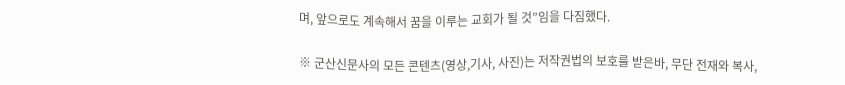며, 앞으로도 계속해서 꿈을 이루는 교회가 될 것”임을 다짐했다.

※ 군산신문사의 모든 콘텐츠(영상,기사, 사진)는 저작권법의 보호를 받은바, 무단 전재와 복사,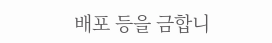배포 등을 금합니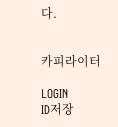다.


카피라이터

LOGIN
ID저장